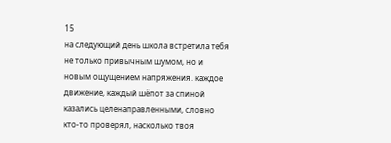15
на следующий день школа встретила тебя не только привычным шумом, но и новым ощущением напряжения. каждое движение, каждый шёпот за спиной казались целенаправленными, словно кто-то проверял, насколько твоя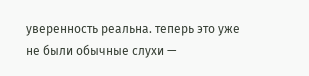уверенность реальна. теперь это уже не были обычные слухи —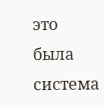это была система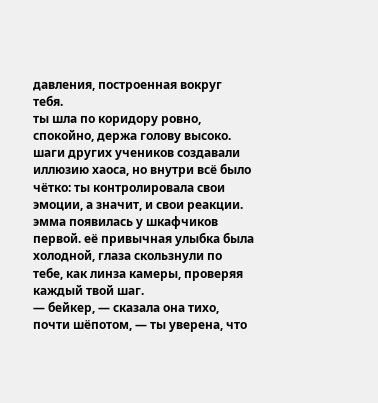давления, построенная вокруг тебя.
ты шла по коридору ровно, спокойно, держа голову высоко. шаги других учеников создавали иллюзию хаоса, но внутри всё было чётко: ты контролировала свои эмоции, а значит, и свои реакции.
эмма появилась у шкафчиков первой. её привычная улыбка была холодной, глаза скользнули по тебе, как линза камеры, проверяя каждый твой шаг.
— бейкер, — сказала она тихо, почти шёпотом, — ты уверена, что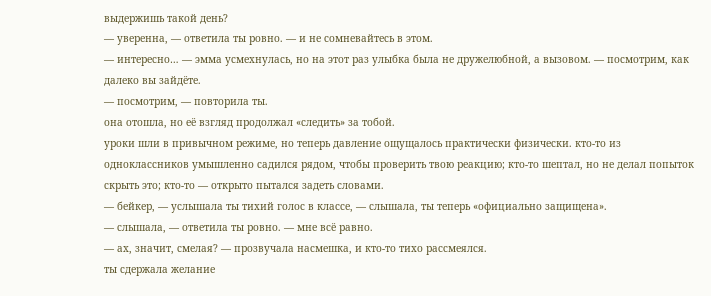выдержишь такой день?
— уверенна, — ответила ты ровно. — и не сомневайтесь в этом.
— интересно… — эмма усмехнулась, но на этот раз улыбка была не дружелюбной, а вызовом. — посмотрим, как далеко вы зайдёте.
— посмотрим, — повторила ты.
она отошла, но её взгляд продолжал «следить» за тобой.
уроки шли в привычном режиме, но теперь давление ощущалось практически физически. кто-то из одноклассников умышленно садился рядом, чтобы проверить твою реакцию; кто-то шептал, но не делал попыток скрыть это; кто-то — открыто пытался задеть словами.
— бейкер, — услышала ты тихий голос в классе, — слышала, ты теперь «официально защищена».
— слышала, — ответила ты ровно. — мне всё равно.
— ах, значит, смелая? — прозвучала насмешка, и кто-то тихо рассмеялся.
ты сдержала желание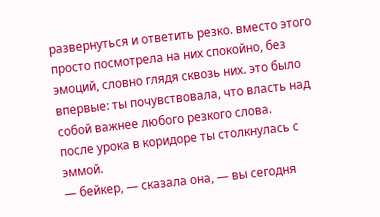развернуться и ответить резко. вместо этого просто посмотрела на них спокойно, без эмоций, словно глядя сквозь них. это было впервые: ты почувствовала, что власть над собой важнее любого резкого слова.
после урока в коридоре ты столкнулась с эммой.
— бейкер, — сказала она, — вы сегодня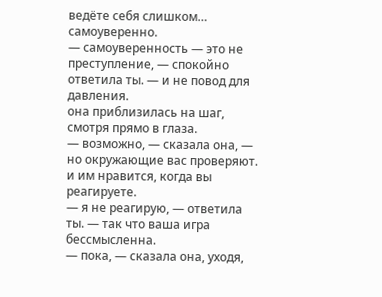ведёте себя слишком… самоуверенно.
— самоуверенность — это не преступление, — спокойно ответила ты. — и не повод для давления.
она приблизилась на шаг, смотря прямо в глаза.
— возможно, — сказала она, — но окружающие вас проверяют. и им нравится, когда вы реагируете.
— я не реагирую, — ответила ты. — так что ваша игра бессмысленна.
— пока, — сказала она, уходя,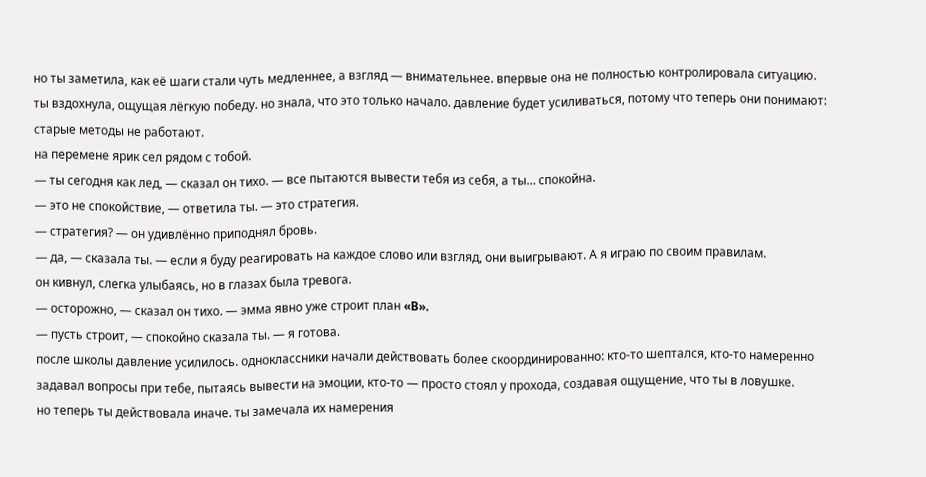но ты заметила, как её шаги стали чуть медленнее, а взгляд — внимательнее. впервые она не полностью контролировала ситуацию.
ты вздохнула, ощущая лёгкую победу. но знала, что это только начало. давление будет усиливаться, потому что теперь они понимают: старые методы не работают.
на перемене ярик сел рядом с тобой.
— ты сегодня как лед, — сказал он тихо. — все пытаются вывести тебя из себя, а ты… спокойна.
— это не спокойствие, — ответила ты. — это стратегия.
— стратегия? — он удивлённо приподнял бровь.
— да, — сказала ты. — если я буду реагировать на каждое слово или взгляд, они выигрывают. А я играю по своим правилам.
он кивнул, слегка улыбаясь, но в глазах была тревога.
— осторожно, — сказал он тихо. — эмма явно уже строит план «B».
— пусть строит, — спокойно сказала ты. — я готова.
после школы давление усилилось. одноклассники начали действовать более скоординированно: кто-то шептался, кто-то намеренно задавал вопросы при тебе, пытаясь вывести на эмоции, кто-то — просто стоял у прохода, создавая ощущение, что ты в ловушке.
но теперь ты действовала иначе. ты замечала их намерения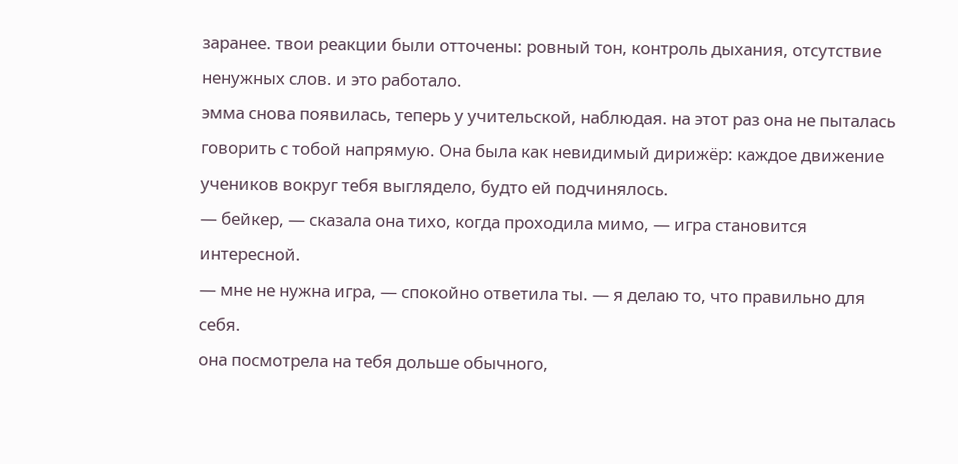заранее. твои реакции были отточены: ровный тон, контроль дыхания, отсутствие ненужных слов. и это работало.
эмма снова появилась, теперь у учительской, наблюдая. на этот раз она не пыталась говорить с тобой напрямую. Она была как невидимый дирижёр: каждое движение учеников вокруг тебя выглядело, будто ей подчинялось.
— бейкер, — сказала она тихо, когда проходила мимо, — игра становится интересной.
— мне не нужна игра, — спокойно ответила ты. — я делаю то, что правильно для себя.
она посмотрела на тебя дольше обычного,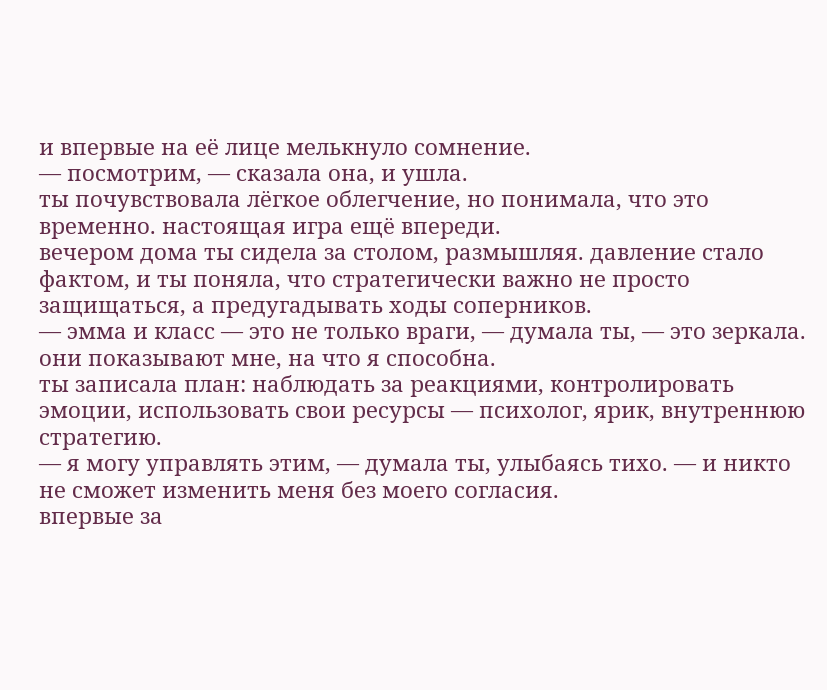и впервые на её лице мелькнуло сомнение.
— посмотрим, — сказала она, и ушла.
ты почувствовала лёгкое облегчение, но понимала, что это временно. настоящая игра ещё впереди.
вечером дома ты сидела за столом, размышляя. давление стало фактом, и ты поняла, что стратегически важно не просто защищаться, а предугадывать ходы соперников.
— эмма и класс — это не только враги, — думала ты, — это зеркала. они показывают мне, на что я способна.
ты записала план: наблюдать за реакциями, контролировать эмоции, использовать свои ресурсы — психолог, ярик, внутреннюю стратегию.
— я могу управлять этим, — думала ты, улыбаясь тихо. — и никто не сможет изменить меня без моего согласия.
впервые за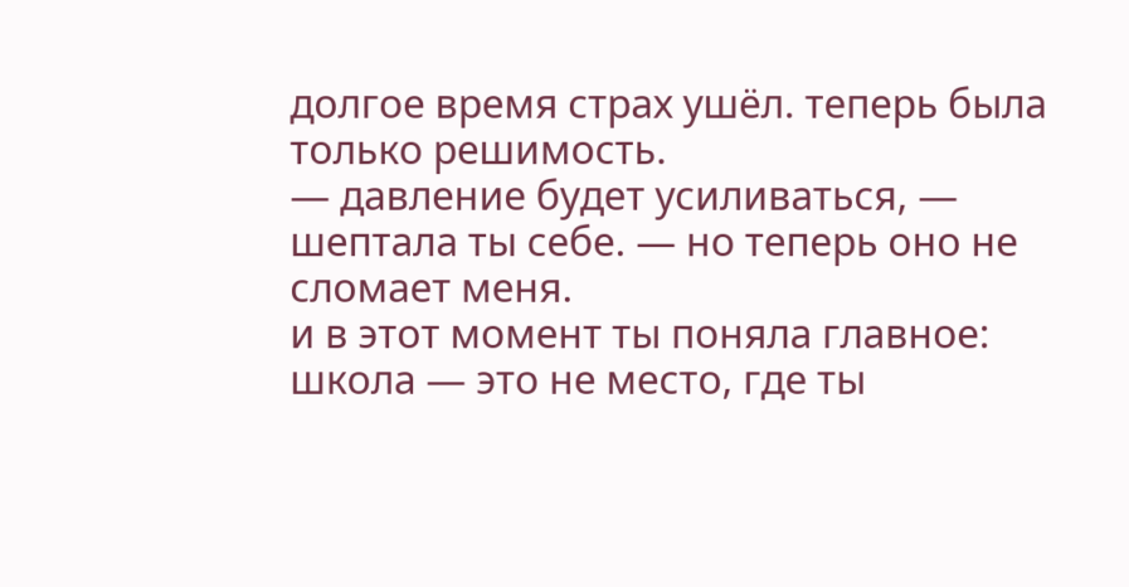долгое время страх ушёл. теперь была только решимость.
— давление будет усиливаться, — шептала ты себе. — но теперь оно не сломает меня.
и в этот момент ты поняла главное: школа — это не место, где ты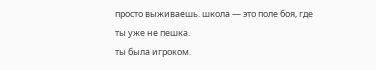просто выживаешь. школа — это поле боя, где ты уже не пешка.
ты была игроком.